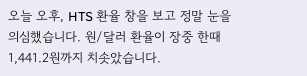오늘 오후, HTS 환율 창을 보고 정말 눈을 의심했습니다. 원/달러 환율이 장중 한때 1,441.2원까지 치솟았습니다.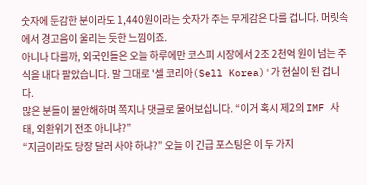숫자에 둔감한 분이라도 1,440원이라는 숫자가 주는 무게감은 다를 겁니다. 머릿속에서 경고음이 울리는 듯한 느낌이죠.
아니나 다를까, 외국인들은 오늘 하루에만 코스피 시장에서 2조 2천억 원이 넘는 주식을 내다 팔았습니다. 말 그대로 '셀 코리아(Sell Korea)'가 현실이 된 겁니다.
많은 분들이 불안해하며 쪽지나 댓글로 물어보십니다. “이거 혹시 제2의 IMF 사태, 외환위기 전조 아니냐?”
“지금이라도 당장 달러 사야 하냐?” 오늘 이 긴급 포스팅은 이 두 가지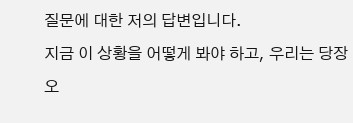질문에 대한 저의 답변입니다.
지금 이 상황을 어떻게 봐야 하고, 우리는 당장 오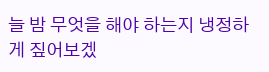늘 밤 무엇을 해야 하는지 냉정하게 짚어보겠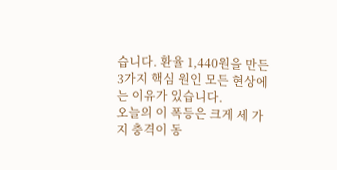습니다. 환율 1,440원을 만든 3가지 핵심 원인 모든 현상에는 이유가 있습니다.
오늘의 이 폭등은 크게 세 가지 충격이 동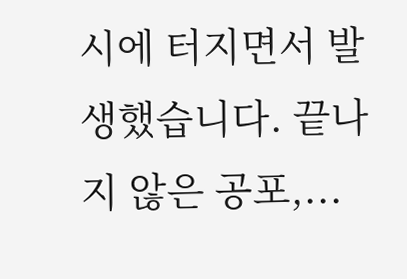시에 터지면서 발생했습니다. 끝나지 않은 공포,...